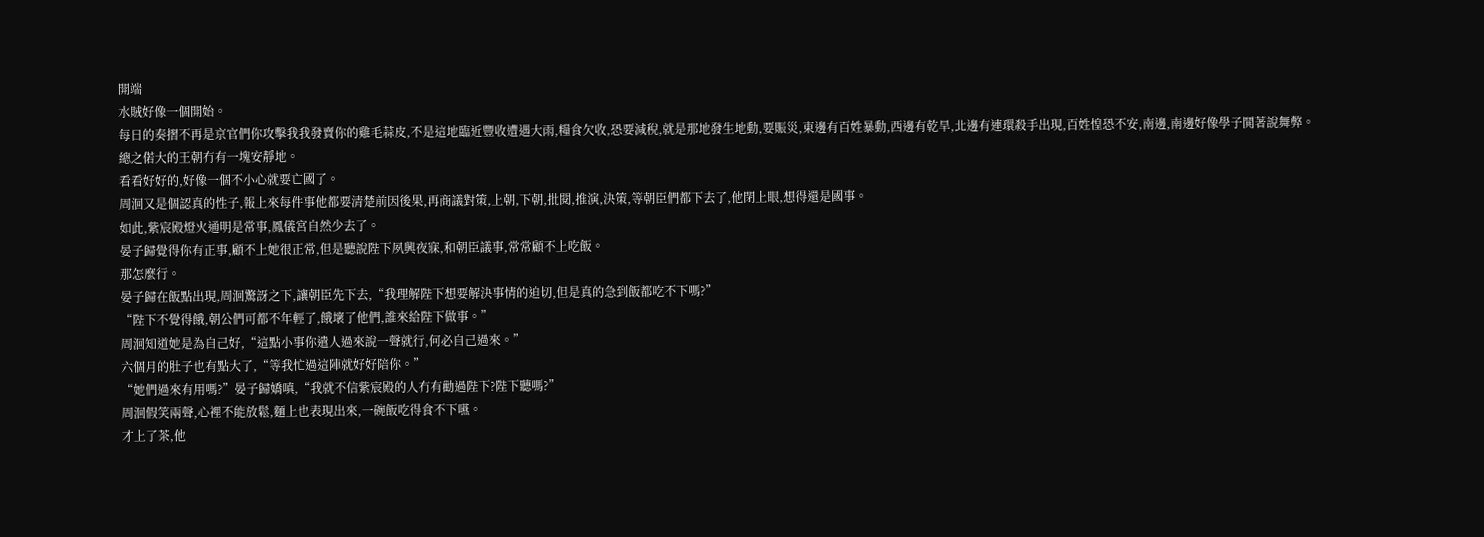開端
水賊好像一個開始。
每日的奏摺不再是京官們你攻擊我我發賣你的雞毛蒜皮,不是這地臨近豐收遭遇大雨,糧食欠收,恐要減稅,就是那地發生地動,要賑災,東邊有百姓暴動,西邊有乾旱,北邊有連環殺手出現,百姓惶恐不安,南邊,南邊好像學子鬨著說舞弊。
總之偌大的王朝冇有一塊安靜地。
看看好好的,好像一個不小心就要亡國了。
周洄又是個認真的性子,報上來每件事他都要清楚前因後果,再商議對策,上朝,下朝,批閱,推演,決策,等朝臣們都下去了,他閉上眼,想得還是國事。
如此,紫宸殿燈火通明是常事,鳳儀宮自然少去了。
晏子歸覺得你有正事,顧不上她很正常,但是聽說陛下夙興夜寐,和朝臣議事,常常顧不上吃飯。
那怎麼行。
晏子歸在飯點出現,周洄驚訝之下,讓朝臣先下去,“我理解陛下想要解決事情的迫切,但是真的急到飯都吃不下嗎?”
“陛下不覺得餓,朝公們可都不年輕了,餓壞了他們,誰來給陛下做事。”
周洄知道她是為自己好,“這點小事你遣人過來說一聲就行,何必自己過來。”
六個月的肚子也有點大了,“等我忙過這陣就好好陪你。”
“她們過來有用嗎?”晏子歸嬌嗔,“我就不信紫宸殿的人冇有勸過陛下?陛下聽嗎?”
周洄假笑兩聲,心裡不能放鬆,麵上也表現出來,一碗飯吃得食不下嚥。
才上了茶,他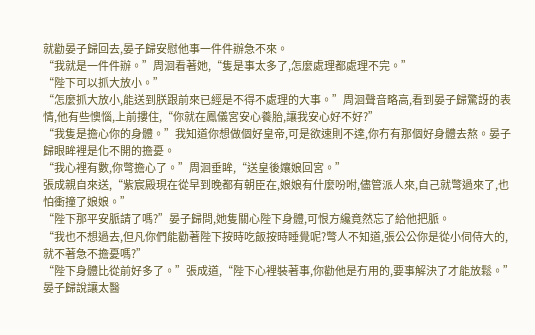就勸晏子歸回去,晏子歸安慰他事一件件辦急不來。
“我就是一件件辦。”周洄看著她,“隻是事太多了,怎麼處理都處理不完。”
“陛下可以抓大放小。”
“怎麼抓大放小,能送到朕跟前來已經是不得不處理的大事。”周洄聲音略高,看到晏子歸驚訝的表情,他有些懊惱,上前摟住,“你就在鳳儀宮安心養胎,讓我安心好不好?”
“我隻是擔心你的身體。”我知道你想做個好皇帝,可是欲速則不達,你冇有那個好身體去熬。晏子歸眼眸裡是化不開的擔憂。
“我心裡有數,你彆擔心了。”周洄垂眸,“送皇後孃娘回宮。”
張成親自來送,“紫宸殿現在從早到晚都有朝臣在,娘娘有什麼吩咐,儘管派人來,自己就彆過來了,也怕衝撞了娘娘。”
“陛下那平安脈請了嗎?”晏子歸問,她隻關心陛下身體,可恨方纔竟然忘了給他把脈。
“我也不想過去,但凡你們能勸著陛下按時吃飯按時睡覺呢?彆人不知道,張公公你是從小伺侍大的,就不著急不擔憂嗎?”
“陛下身體比從前好多了。”張成道,“陛下心裡裝著事,你勸他是冇用的,要事解決了才能放鬆。”
晏子歸說讓太醫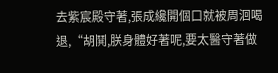去紫宸殿守著,張成纔開個口就被周洄喝退,“胡鬨,朕身體好著呢,要太醫守著做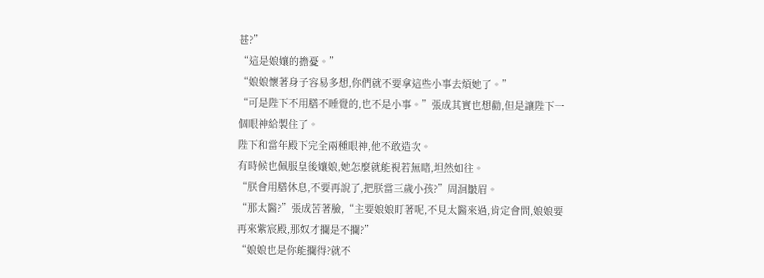甚?”
“這是娘孃的擔憂。”
“娘娘懷著身子容易多想,你們就不要拿這些小事去煩她了。”
“可是陛下不用膳不睡覺的,也不是小事。”張成其實也想勸,但是讓陛下一個眼神給製住了。
陛下和當年殿下完全兩種眼神,他不敢造次。
有時候也佩服皇後孃娘,她怎麼就能視若無睹,坦然如往。
“朕會用膳休息,不要再說了,把朕當三歲小孩?”周洄皺眉。
“那太醫?”張成苦著臉,“主要娘娘盯著呢,不見太醫來過,肯定會問,娘娘要再來紫宸殿,那奴才攔是不攔?”
“娘娘也是你能攔得?就不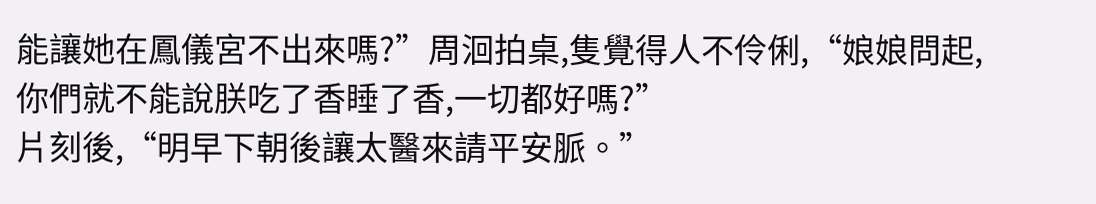能讓她在鳳儀宮不出來嗎?”周洄拍桌,隻覺得人不伶俐,“娘娘問起,你們就不能說朕吃了香睡了香,一切都好嗎?”
片刻後,“明早下朝後讓太醫來請平安脈。”